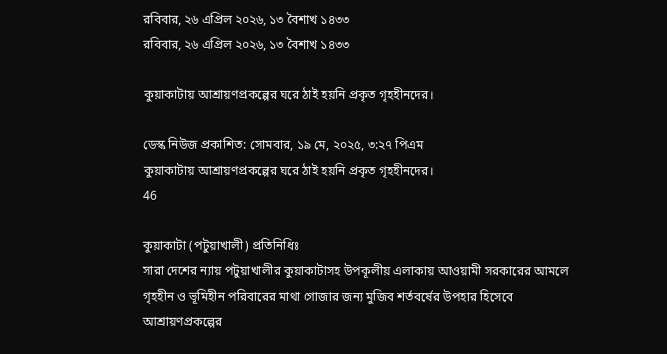রবিবার, ২৬ এপ্রিল ২০২৬, ১৩ বৈশাখ ১৪৩৩
রবিবার, ২৬ এপ্রিল ২০২৬, ১৩ বৈশাখ ১৪৩৩

কুয়াকাটায় আশ্রায়ণপ্রকল্পের ঘরে ঠাই হয়নি প্রকৃত গৃহহীনদের।

ডেস্ক নিউজ প্রকাশিত: সোমবার, ১৯ মে, ২০২৫, ৩:২৭ পিএম
কুয়াকাটায় আশ্রায়ণপ্রকল্পের ঘরে ঠাই হয়নি প্রকৃত গৃহহীনদের।
46

কুয়াকাটা (পটুয়াখালী) প্রতিনিধিঃ
সারা দেশের ন্যায় পটুয়াখালীর কুয়াকাটাসহ উপকূলীয় এলাকায় আওয়ামী সরকারের আমলে গৃহহীন ও ভূমিহীন পরিবারের মাথা গোজার জন্য মুজিব শর্তবর্ষের উপহার হিসেবে আশ্রায়ণপ্রকল্পের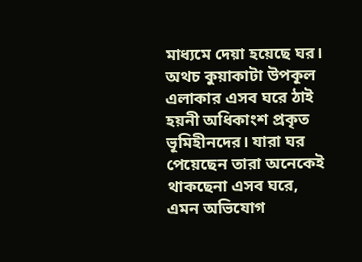মাধ্যমে দেয়া হয়েছে ঘর। অথচ কুয়াকাটা উপকূল এলাকার এসব ঘরে ঠাই হয়নী অধিকাংশ প্রকৃত ভূমিহীনদের। যারা ঘর পেয়েছেন তারা অনেকেই থাকছেনা এসব ঘরে, এমন অভিযোগ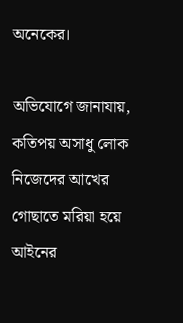অনেকের।

অভিযোগে জানাযায়, কতিপয় অসাধু লোক নিজেদের আখের গোছাতে মরিয়া হয়ে আইনের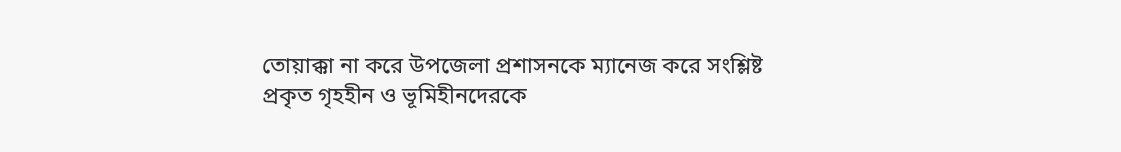তোয়াক্কা না করে উপজেলা প্রশাসনকে ম্যানেজ করে সংশ্লিষ্ট প্রকৃত গৃহহীন ও ভূমিহীনদেরকে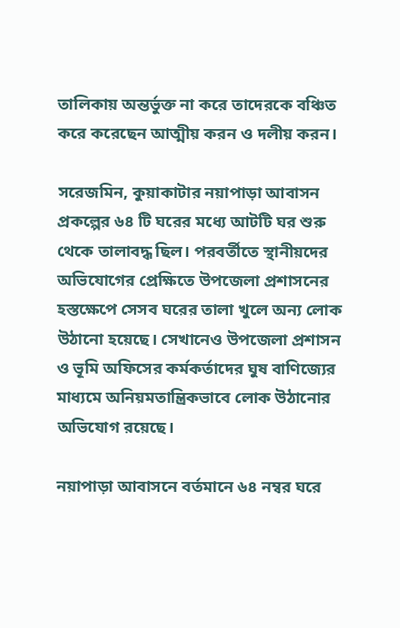তালিকায় অন্তর্ভুক্ত না করে তাদেরকে বঞ্চিত করে করেছেন আত্মীয় করন ও দলীয় করন।

সরেজমিন, কুয়াকাটার নয়াপাড়া আবাসন প্রকল্পের ৬৪ টি ঘরের মধ্যে আটটি ঘর শুরু থেকে তালাবদ্ধ ছিল। পরবর্তীতে স্থানীয়দের অভিযোগের প্রেক্ষিতে উপজেলা প্রশাসনের হস্তক্ষেপে সেসব ঘরের তালা খুলে অন্য লোক উঠানো হয়েছে। সেখানেও উপজেলা প্রশাসন ও ভূমি অফিসের কর্মকর্তাদের ঘুষ বাণিজ্যের মাধ্যমে অনিয়মতান্ত্রিকভাবে লোক উঠানোর অভিযোগ রয়েছে।

নয়াপাড়া আবাসনে বর্তমানে ৬৪ নম্বর ঘরে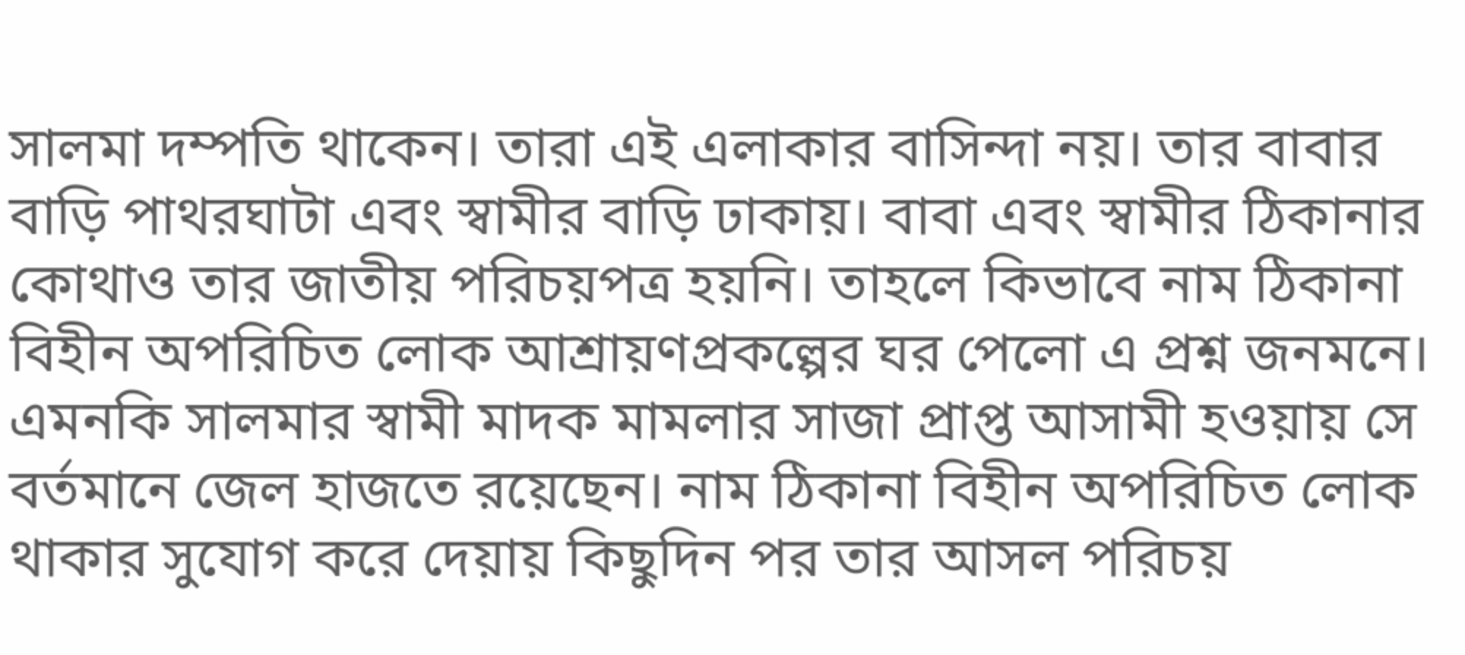সালমা দম্পতি থাকেন। তারা এই এলাকার বাসিন্দা নয়। তার বাবার বাড়ি পাথরঘাটা এবং স্বামীর বাড়ি ঢাকায়। বাবা এবং স্বামীর ঠিকানার কোথাও তার জাতীয় পরিচয়পত্র হয়নি। তাহলে কিভাবে নাম ঠিকানা বিহীন অপরিচিত লোক আশ্রায়ণপ্রকল্পের ঘর পেলো এ প্রশ্ন জনমনে। এমনকি সালমার স্বামী মাদক মামলার সাজা প্রাপ্ত আসামী হওয়ায় সে বর্তমানে জেল হাজতে রয়েছেন। নাম ঠিকানা বিহীন অপরিচিত লোক থাকার সুযোগ করে দেয়ায় কিছুদিন পর তার আসল পরিচয়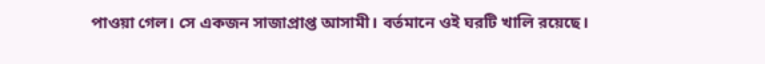পাওয়া গেল। সে একজন সাজাপ্রাপ্ত আসামী। বর্তমানে ওই ঘরটি খালি রয়েছে।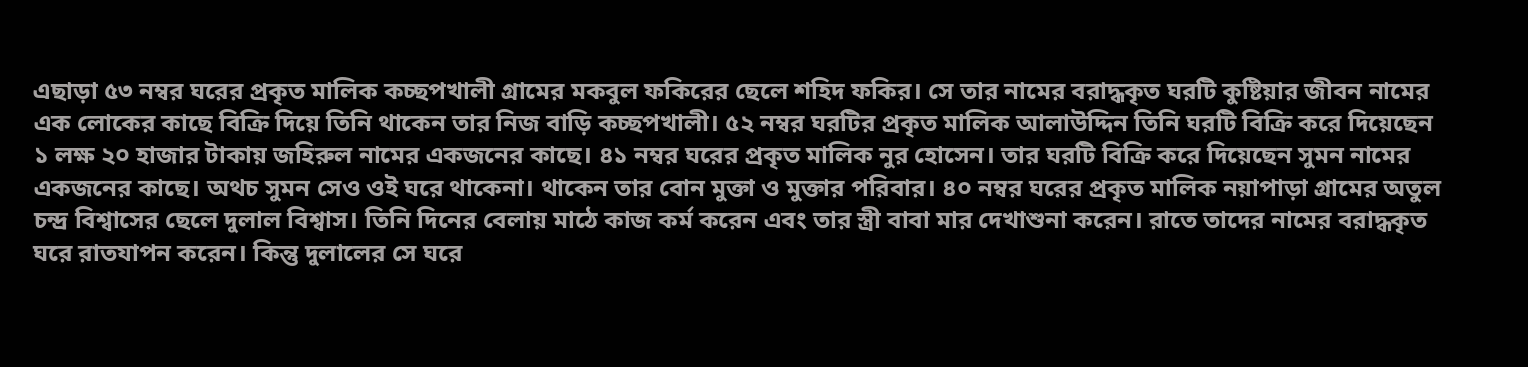এছাড়া ৫৩ নম্বর ঘরের প্রকৃত মালিক কচ্ছপখালী গ্রামের মকবুল ফকিরের ছেলে শহিদ ফকির। সে তার নামের বরাদ্ধকৃত ঘরটি কুষ্টিয়ার জীবন নামের এক লোকের কাছে বিক্রি দিয়ে তিনি থাকেন তার নিজ বাড়ি কচ্ছপখালী। ৫২ নম্বর ঘরটির প্রকৃত মালিক আলাউদ্দিন তিনি ঘরটি বিক্রি করে দিয়েছেন ১ লক্ষ ২০ হাজার টাকায় জহিরুল নামের একজনের কাছে। ৪১ নম্বর ঘরের প্রকৃত মালিক নুর হোসেন। তার ঘরটি বিক্রি করে দিয়েছেন সুমন নামের একজনের কাছে। অথচ সুমন সেও ওই ঘরে থাকেনা। থাকেন তার বোন মুক্তা ও মুক্তার পরিবার। ৪০ নম্বর ঘরের প্রকৃত মালিক নয়াপাড়া গ্রামের অতুল চন্দ্র বিশ্বাসের ছেলে দুলাল বিশ্বাস। তিনি দিনের বেলায় মাঠে কাজ কর্ম করেন এবং তার স্ত্রী বাবা মার দেখাশুনা করেন। রাতে তাদের নামের বরাদ্ধকৃত ঘরে রাতযাপন করেন। কিন্তু দুলালের সে ঘরে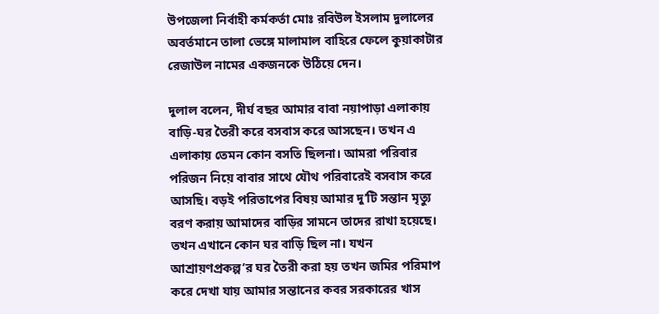উপজেলা নির্বাহী কর্মকর্তা মোঃ রবিউল ইসলাম দুলালের অবর্তমানে তালা ভেঙ্গে মালামাল বাহিরে ফেলে কুয়াকাটার রেজাউল নামের একজনকে উঠিয়ে দেন।

দুলাল বলেন, দীর্ঘ বছর আমার বাবা নয়াপাড়া এলাকায় বাড়ি-ঘর তৈরী করে বসবাস করে আসছেন। তখন এ এলাকায় তেমন কোন বসতি ছিলনা। আমরা পরিবার পরিজন নিয়ে বাবার সাথে যৌথ পরিবারেই বসবাস করে আসছি। বড়ই পরিতাপের বিষয় আমার দু’টি সন্তান মৃত্যু বরণ করায় আমাদের বাড়ির সামনে তাদের রাখা হয়েছে। তখন এখানে কোন ঘর বাড়ি ছিল না। যখন আশ্রায়ণপ্রকল্প’র ঘর তৈরী করা হয় তখন জমির পরিমাপ করে দেখা যায় আমার সন্তানের কবর সরকারের খাস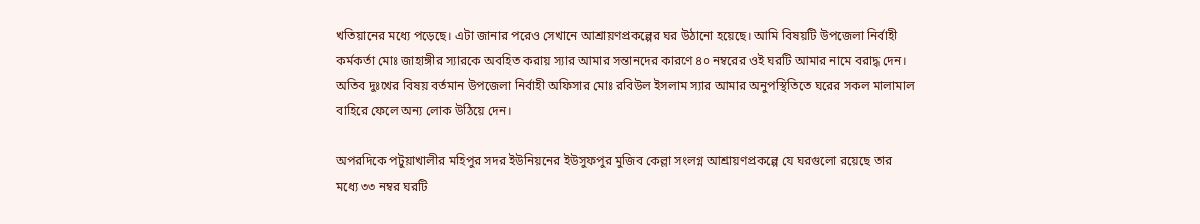খতিয়ানের মধ্যে পড়েছে। এটা জানার পরেও সেখানে আশ্রায়ণপ্রকল্পের ঘর উঠানো হয়েছে। আমি বিষয়টি উপজেলা নির্বাহী কর্মকর্তা মোঃ জাহাঙ্গীর স্যারকে অবহিত করায় স্যার আমার সন্তানদের কারণে ৪০ নম্বরের ওই ঘরটি আমার নামে বরাদ্ধ দেন। অতিব দুঃখের বিষয় বর্তমান উপজেলা নির্বাহী অফিসার মোঃ রবিউল ইসলাম স্যার আমার অনুপস্থিতিতে ঘরের সকল মালামাল বাহিরে ফেলে অন্য লোক উঠিয়ে দেন।

অপরদিকে পটুয়াখালীর মহিপুর সদর ইউনিয়নের ইউসুফপুর মুজিব কেল্লা সংলগ্ন আশ্রায়ণপ্রকল্পে যে ঘরগুলো রয়েছে তার মধ্যে ৩৩ নম্বর ঘরটি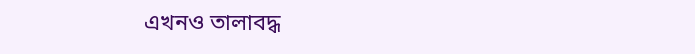এখনও তালাবদ্ধ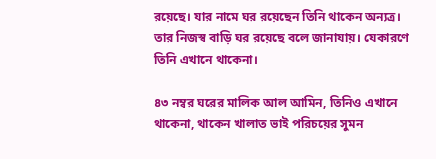রয়েছে। যার নামে ঘর রয়েছেন তিনি থাকেন অন্যত্র। তার নিজস্ব বাড়ি ঘর রয়েছে বলে জানাযায়। যেকারণে তিনি এখানে থাকেনা।

৪৩ নম্বর ঘরের মালিক আল আমিন, তিনিও এখানে থাকেনা, থাকেন খালাত ভাই পরিচয়ের সুমন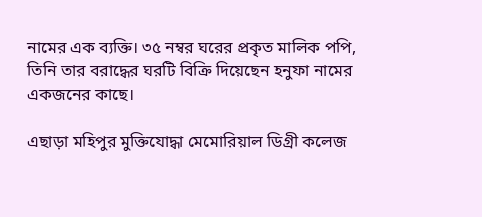নামের এক ব্যক্তি। ৩৫ নম্বর ঘরের প্রকৃত মালিক পপি, তিনি তার বরাদ্ধের ঘরটি বিক্রি দিয়েছেন হনুফা নামের একজনের কাছে।

এছাড়া মহিপুর মুক্তিযোদ্ধা মেমোরিয়াল ডিগ্রী কলেজ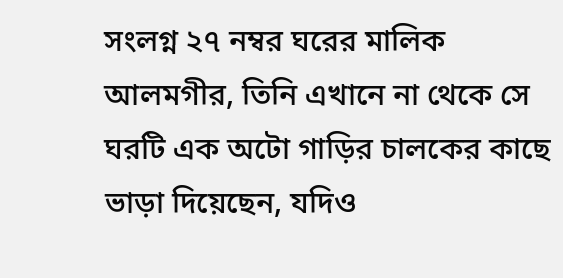সংলগ্ন ২৭ নম্বর ঘরের মালিক আলমগীর, তিনি এখানে না থেকে সে ঘরটি এক অটো গাড়ির চালকের কাছে ভাড়া দিয়েছেন, যদিও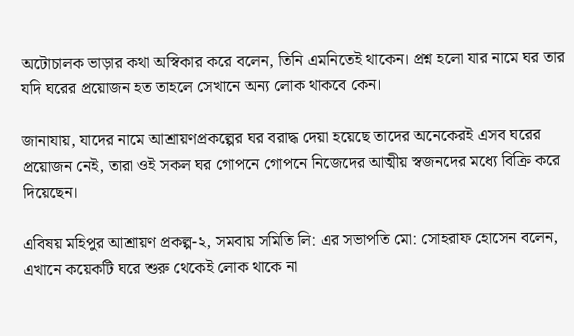অটোচালক ভাড়ার কথা অস্বিকার করে বলেন, তিনি এমনিতেই থাকেন। প্রশ্ন হলো যার নামে ঘর তার যদি ঘরের প্রয়োজন হত তাহলে সেখানে অন্য লোক থাকবে কেন।

জানাযায়, যাদের নামে আশ্রায়ণপ্রকল্পের ঘর বরাদ্ধ দেয়া হয়েছে তাদের অনেকেরই এসব ঘরের প্রয়োজন নেই, তারা ওই সকল ঘর গোপনে গোপনে নিজেদের আত্মীয় স্বজনদের মধ্যে বিক্রি করে দিয়েছেন।

এবিষয় মহিপুর আশ্রায়ণ প্রকল্প-২, সমবায় সমিতি লি: এর সভাপতি মো: সোহরাফ হোসেন বলেন, এখানে কয়েকটি ঘরে শুরু থেকেই লোক থাকে না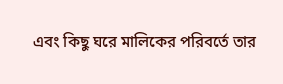এবং কিছু ঘরে মালিকের পরিবর্তে তার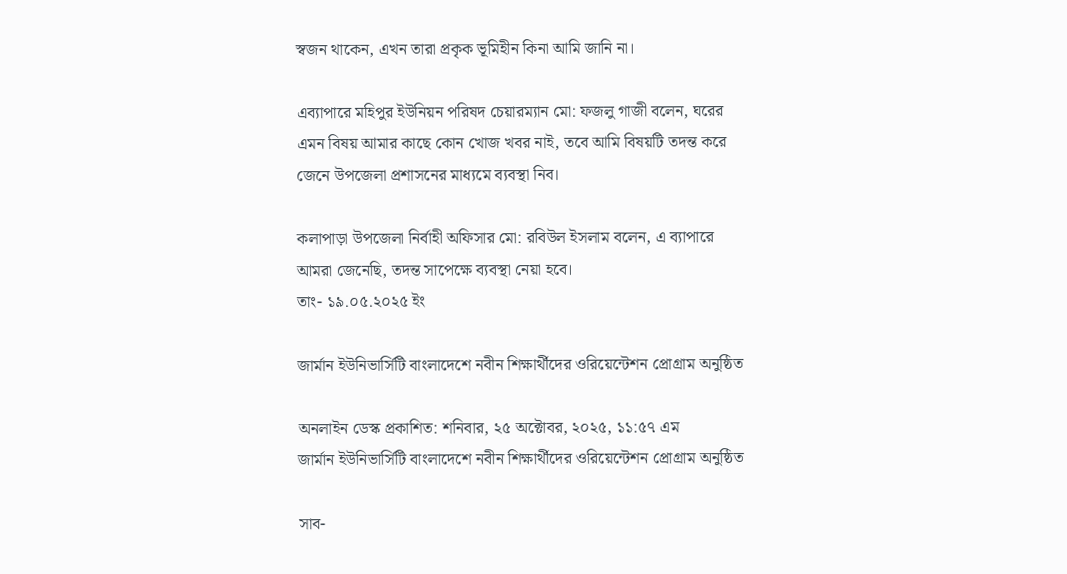স্বজন থাকেন, এখন তারা প্রকৃক ভূমিহীন কিনা আমি জানি না।

এব্যাপারে মহিপুর ইউনিয়ন পরিষদ চেয়ারম্যান মো: ফজলু গাজী বলেন, ঘরের এমন বিষয় আমার কাছে কোন খোজ খবর নাই, তবে আমি বিষয়টি তদন্ত করে জেনে উপজেলা প্রশাসনের মাধ্যমে ব্যবস্থা নিব।

কলাপাড়া উপজেলা নির্বাহী অফিসার মো: রবিউল ইসলাম বলেন, এ ব্যাপারে আমরা জেনেছি, তদন্ত সাপেক্ষে ব্যবস্থা নেয়া হবে।
তাং- ১৯.০৫.২০২৫ ইং

জার্মান ইউনিভার্সিটি বাংলাদেশে নবীন শিক্ষার্থীদের ওরিয়েন্টেশন প্রোগ্রাম অনুষ্ঠিত

অনলাইন ডেস্ক প্রকাশিত: শনিবার, ২৫ অক্টোবর, ২০২৫, ১১:৫৭ এম
জার্মান ইউনিভার্সিটি বাংলাদেশে নবীন শিক্ষার্থীদের ওরিয়েন্টেশন প্রোগ্রাম অনুষ্ঠিত

সাব-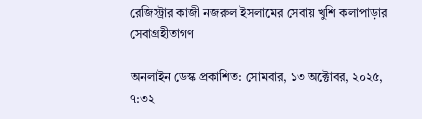রেজিস্ট্রার কাজী নজরুল ইসলামের সেবায় খুশি কলাপাড়ার সেবাগ্রহীতাগণ

অনলাইন ডেস্ক প্রকাশিত: সোমবার, ১৩ অক্টোবর, ২০২৫, ৭:৩২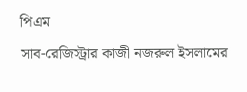পিএম
সাব-রেজিস্ট্রার কাজী নজরুল ইসলামের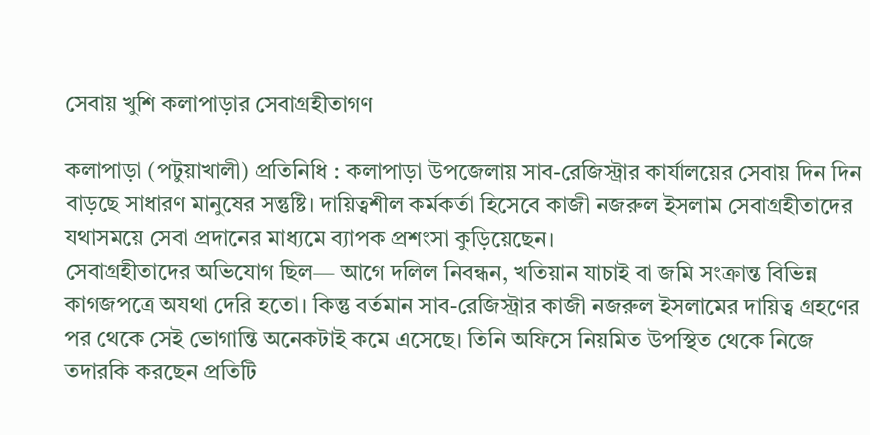সেবায় খুশি কলাপাড়ার সেবাগ্রহীতাগণ

কলাপাড়া (পটুয়াখালী) প্রতিনিধি : কলাপাড়া উপজেলায় সাব-রেজিস্ট্রার কার্যালয়ের সেবায় দিন দিন বাড়ছে সাধারণ মানুষের সন্তুষ্টি। দায়িত্বশীল কর্মকর্তা হিসেবে কাজী নজরুল ইসলাম সেবাগ্রহীতাদের যথাসময়ে সেবা প্রদানের মাধ্যমে ব্যাপক প্রশংসা কুড়িয়েছেন।
সেবাগ্রহীতাদের অভিযোগ ছিল— আগে দলিল নিবন্ধন, খতিয়ান যাচাই বা জমি সংক্রান্ত বিভিন্ন কাগজপত্রে অযথা দেরি হতো। কিন্তু বর্তমান সাব-রেজিস্ট্রার কাজী নজরুল ইসলামের দায়িত্ব গ্রহণের পর থেকে সেই ভোগান্তি অনেকটাই কমে এসেছে। তিনি অফিসে নিয়মিত উপস্থিত থেকে নিজে তদারকি করছেন প্রতিটি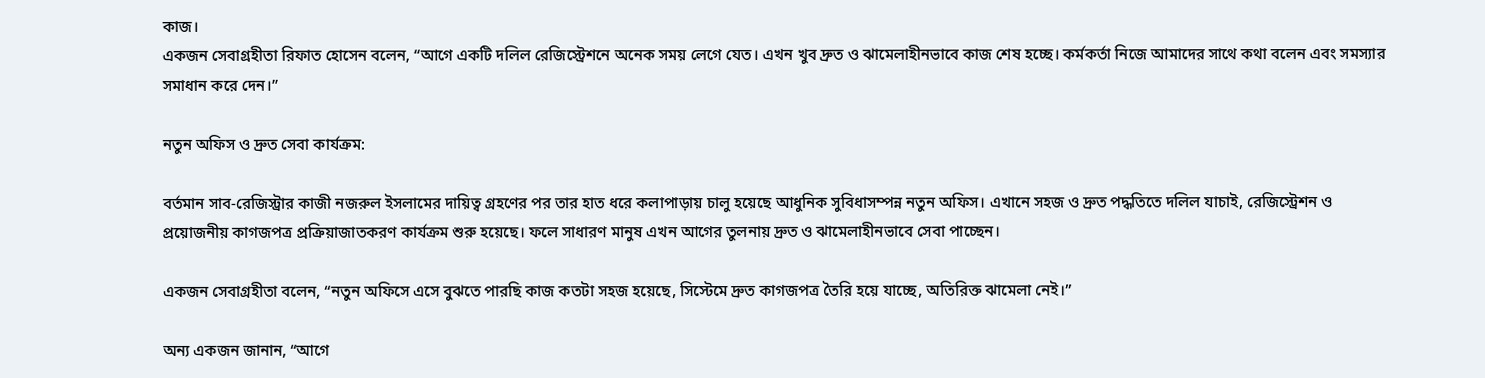কাজ।
একজন সেবাগ্রহীতা রিফাত হোসেন বলেন, “আগে একটি দলিল রেজিস্ট্রেশনে অনেক সময় লেগে যেত। এখন খুব দ্রুত ও ঝামেলাহীনভাবে কাজ শেষ হচ্ছে। কর্মকর্তা নিজে আমাদের সাথে কথা বলেন এবং সমস্যার সমাধান করে দেন।”

নতুন অফিস ও দ্রুত সেবা কার্যক্রম:

বর্তমান সাব-রেজিস্ট্রার কাজী নজরুল ইসলামের দায়িত্ব গ্রহণের পর তার হাত ধরে কলাপাড়ায় চালু হয়েছে আধুনিক সুবিধাসম্পন্ন নতুন অফিস। এখানে সহজ ও দ্রুত পদ্ধতিতে দলিল যাচাই, রেজিস্ট্রেশন ও প্রয়োজনীয় কাগজপত্র প্রক্রিয়াজাতকরণ কার্যক্রম শুরু হয়েছে। ফলে সাধারণ মানুষ এখন আগের তুলনায় দ্রুত ও ঝামেলাহীনভাবে সেবা পাচ্ছেন।

একজন সেবাগ্রহীতা বলেন, “নতুন অফিসে এসে বুঝতে পারছি কাজ কতটা সহজ হয়েছে, সিস্টেমে দ্রুত কাগজপত্র তৈরি হয়ে যাচ্ছে, অতিরিক্ত ঝামেলা নেই।”

অন্য একজন জানান, “আগে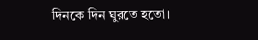দিনকে দিন ঘুরতে হতো।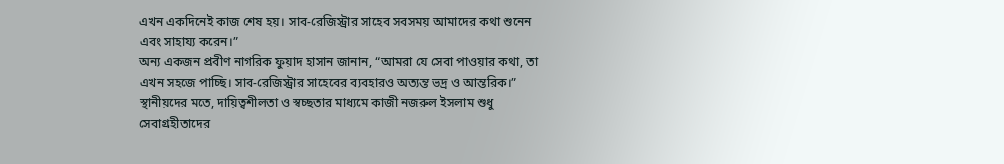এখন একদিনেই কাজ শেষ হয়। সাব-রেজিস্ট্রার সাহেব সবসময় আমাদের কথা শুনেন এবং সাহায্য করেন।”
অন্য একজন প্রবীণ নাগরিক ফুয়াদ হাসান জানান, “আমরা যে সেবা পাওয়ার কথা, তা এখন সহজে পাচ্ছি। সাব-রেজিস্ট্রার সাহেবের ব্যবহারও অত্যন্ত ভদ্র ও আন্তরিক।”
স্থানীয়দের মতে, দায়িত্বশীলতা ও স্বচ্ছতার মাধ্যমে কাজী নজরুল ইসলাম শুধু সেবাগ্রহীতাদের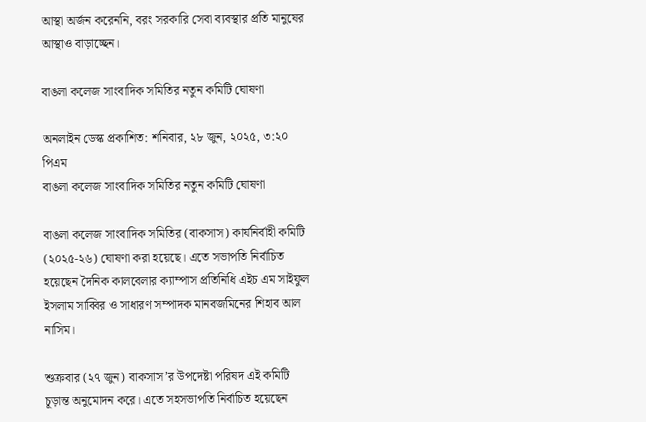আস্থা অর্জন করেননি, বরং সরকারি সেবা ব্যবস্থার প্রতি মানুষের আস্থাও বাড়াচ্ছেন।

বাঙলা কলেজ সাংবাদিক সমিতির নতুন কমিটি ঘোষণা

অনলাইন ডেস্ক প্রকাশিত: শনিবার, ২৮ জুন, ২০২৫, ৩:২০ পিএম
বাঙলা কলেজ সাংবাদিক সমিতির নতুন কমিটি ঘোষণা

বাঙলা কলেজ সাংবাদিক সমিতির (বাকসাস) কার্যনির্বাহী কমিটি (২০২৫-২৬) ঘোষণা করা হয়েছে। এতে সভাপতি নির্বাচিত হয়েছেন দৈনিক কালবেলার ক্যাম্পাস প্রতিনিধি এইচ এম সাইফুল ইসলাম সাব্বির ও সাধারণ সম্পাদক মানবজমিনের শিহাব আল নাসিম।

শুক্রবার (২৭ জুন) বাকসাস’র উপদেষ্টা পরিষদ এই কমিটি চূড়ান্ত অনুমোদন করে। এতে সহসভাপতি নির্বাচিত হয়েছেন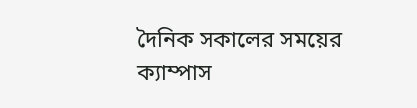দৈনিক সকালের সময়ের ক্যাম্পাস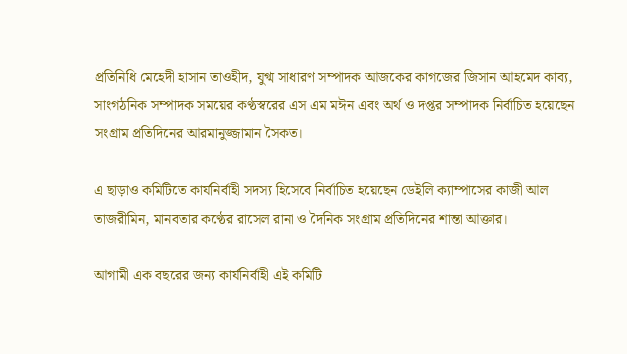প্রতিনিধি মেহেদী হাসান তাওহীদ, যুগ্ম সাধারণ সম্পাদক আজকের কাগজের জিসান আহমেদ কাব্য, সাংগঠনিক সম্পাদক সময়ের কণ্ঠস্বরের এস এম মঈন এবং অর্থ ও দপ্তর সম্পাদক নির্বাচিত হয়েছেন সংগ্রাম প্রতিদিনের আরমানুজ্জামান সৈকত।

এ ছাড়াও কমিটিতে কার্যনির্বাহী সদস্য হিসেবে নির্বাচিত হয়েছেন ডেইলি ক্যাম্পাসের কাজী আল তাজরীমিন, মানবতার কণ্ঠের রাসেল রানা ও দৈনিক সংগ্রাম প্রতিদিনের শান্তা আক্তার।

আগামী এক বছরের জন্য কার্যনির্বাহী এই কমিটি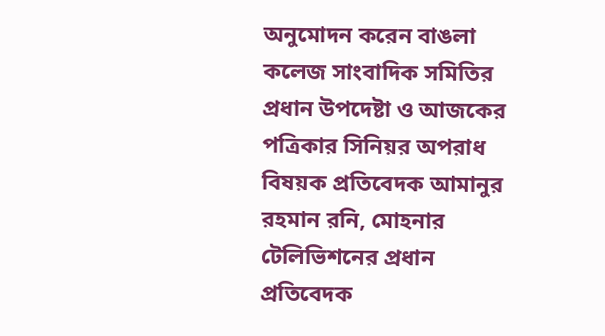অনুমোদন করেন বাঙলা কলেজ সাংবাদিক সমিতির প্রধান উপদেষ্টা ও আজকের পত্রিকার সিনিয়র অপরাধ বিষয়ক প্রতিবেদক আমানুর রহমান রনি, মোহনার টেলিভিশনের প্রধান প্রতিবেদক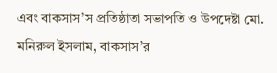এবং বাকসাস’স প্রতিষ্ঠাতা সভাপতি ও উপদেষ্টা মো. মনিরুল ইসলাম, বাকসাস’র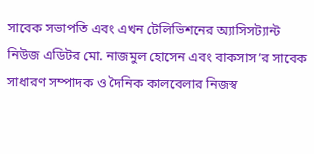সাবেক সভাপতি এবং এখন টেলিভিশনের অ্যাসিসট্যান্ট নিউজ এডিটর মো. নাজমুল হোসেন এবং বাকসাস’র সাবেক সাধারণ সম্পাদক ও দৈনিক কালবেলার নিজস্ব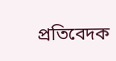প্রতিবেদক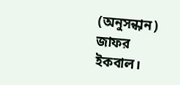(অনুসন্ধান) জাফর ইকবাল।